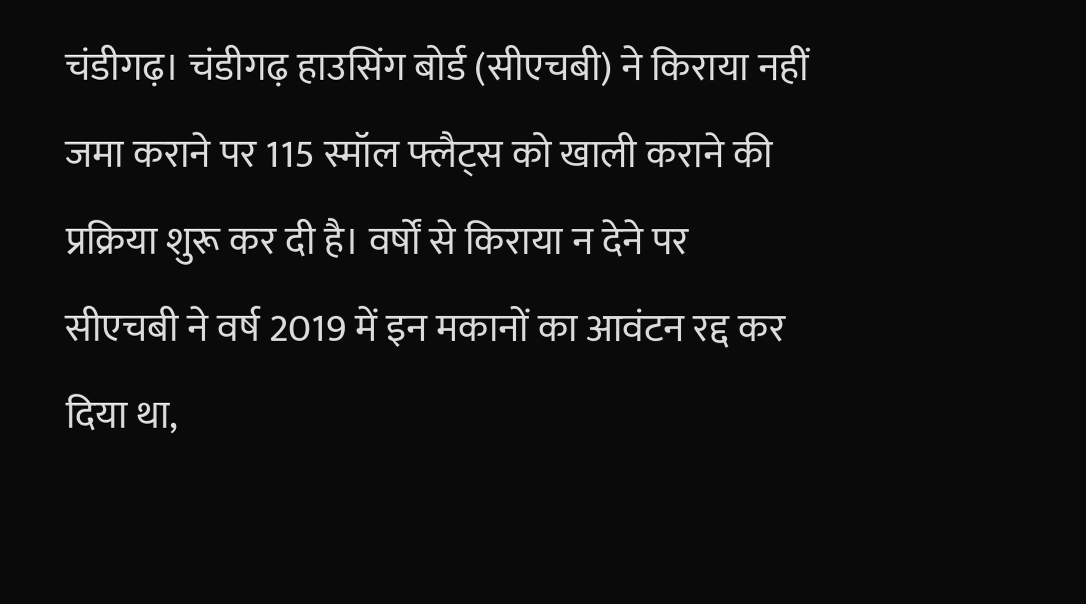चंडीगढ़। चंडीगढ़ हाउसिंग बोर्ड (सीएचबी) ने किराया नहीं जमा कराने पर 115 स्मॉल फ्लैट्स को खाली कराने की प्रक्रिया शुरू कर दी है। वर्षों से किराया न देने पर सीएचबी ने वर्ष 2019 में इन मकानों का आवंटन रद्द कर दिया था,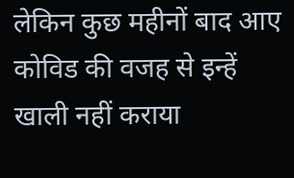लेकिन कुछ महीनों बाद आए कोविड की वजह से इन्हें खाली नहीं कराया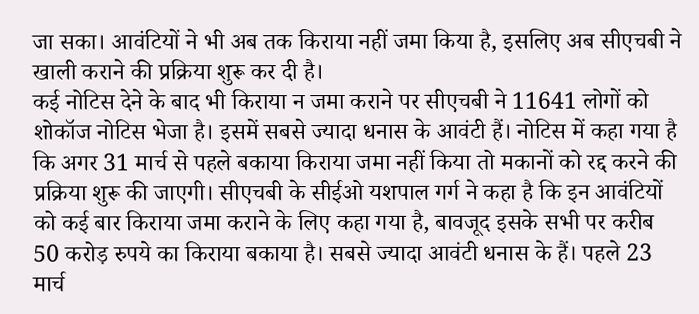जा सका। आवंटियों ने भी अब तक किराया नहीं जमा किया है, इसलिए अब सीएचबी ने खाली कराने की प्रक्रिया शुरू कर दी है।
कई नोटिस देने के बाद भी किराया न जमा कराने पर सीएचबी ने 11641 लोगों को शोकॉज नोटिस भेजा है। इसमें सबसे ज्यादा धनास के आवंटी हैं। नोटिस में कहा गया है कि अगर 31 मार्च से पहले बकाया किराया जमा नहीं किया तो मकानों को रद्द करने की प्रक्रिया शुरू की जाएगी। सीएचबी के सीईओ यशपाल गर्ग ने कहा है कि इन आवंटियों को कई बार किराया जमा कराने के लिए कहा गया है, बावजूद इसके सभी पर करीब 50 करोड़ रुपये का किराया बकाया है। सबसे ज्यादा आवंटी धनास के हैं। पहले 23 मार्च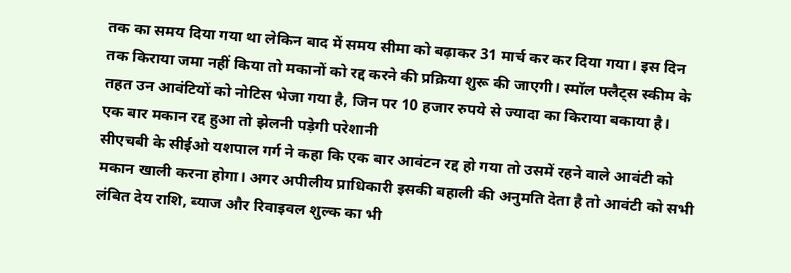तक का समय दिया गया था लेकिन बाद में समय सीमा को बढ़ाकर 31 मार्च कर कर दिया गया। इस दिन तक किराया जमा नहीं किया तो मकानों को रद्द करने की प्रक्रिया शुरू की जाएगी। स्मॉल फ्लैट्स स्कीम के तहत उन आवंटियों को नोटिस भेजा गया है, जिन पर 10 हजार रुपये से ज्यादा का किराया बकाया है।
एक बार मकान रद्द हुआ तो झेलनी पड़ेगी परेशानी
सीएचबी के सीईओ यशपाल गर्ग ने कहा कि एक बार आवंटन रद्द हो गया तो उसमें रहने वाले आवंटी को मकान खाली करना होगा। अगर अपीलीय प्राधिकारी इसकी बहाली की अनुमति देता है तो आवंटी को सभी लंबित देय राशि, ब्याज और रिवाइवल शुल्क का भी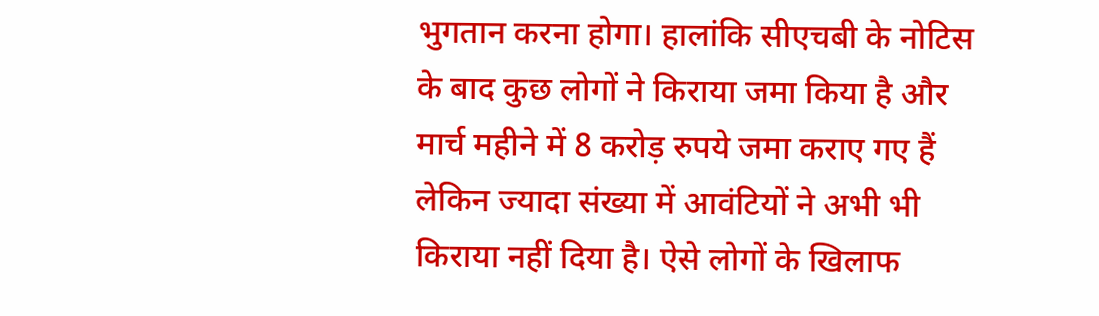भुगतान करना होगा। हालांकि सीएचबी के नोटिस के बाद कुछ लोगों ने किराया जमा किया है और मार्च महीने में 8 करोड़ रुपये जमा कराए गए हैं लेकिन ज्यादा संख्या में आवंटियों ने अभी भी किराया नहीं दिया है। ऐसे लोगों के खिलाफ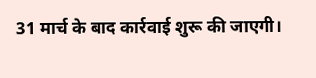31 मार्च के बाद कार्रवाई शुरू की जाएगी।